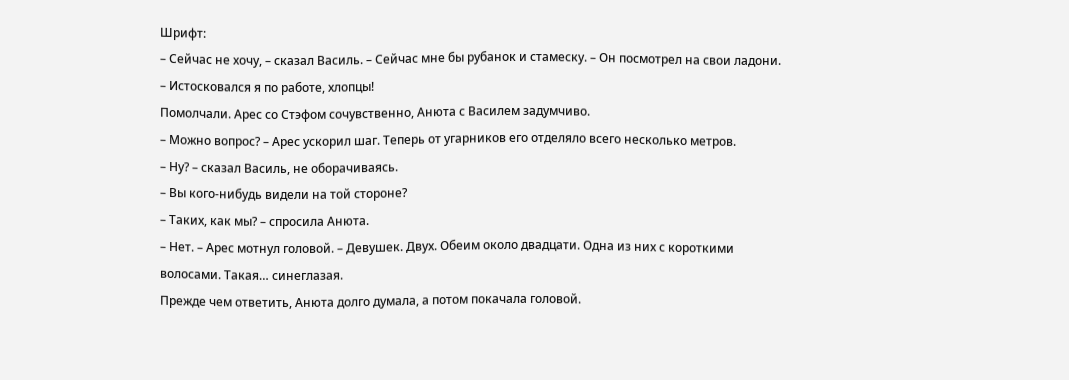Шрифт:
– Сейчас не хочу, – сказал Василь. – Сейчас мне бы рубанок и стамеску. – Он посмотрел на свои ладони. – Истосковался я по работе, хлопцы!
Помолчали. Арес со Стэфом сочувственно, Анюта с Василем задумчиво.
– Можно вопрос? – Арес ускорил шаг. Теперь от угарников его отделяло всего несколько метров.
– Ну? – сказал Василь, не оборачиваясь.
– Вы кого-нибудь видели на той стороне?
– Таких, как мы? – спросила Анюта.
– Нет. – Арес мотнул головой. – Девушек. Двух. Обеим около двадцати. Одна из них с короткими волосами. Такая… синеглазая.
Прежде чем ответить, Анюта долго думала, а потом покачала головой.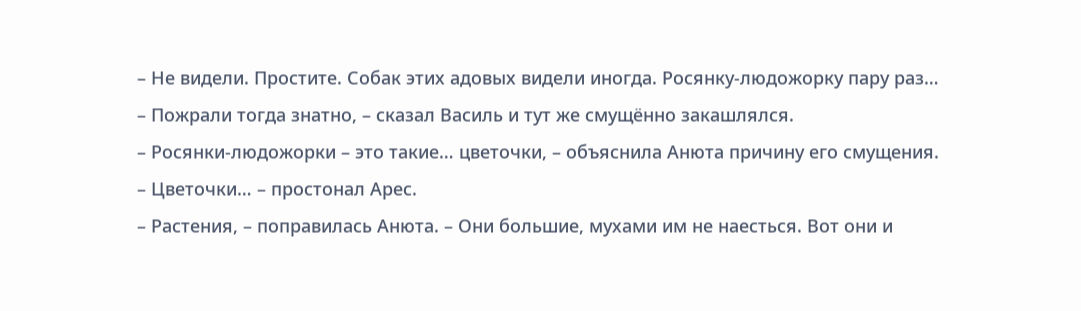– Не видели. Простите. Собак этих адовых видели иногда. Росянку-людожорку пару раз…
– Пожрали тогда знатно, – сказал Василь и тут же смущённо закашлялся.
– Росянки-людожорки – это такие… цветочки, – объяснила Анюта причину его смущения.
– Цветочки… – простонал Арес.
– Растения, – поправилась Анюта. – Они большие, мухами им не наесться. Вот они и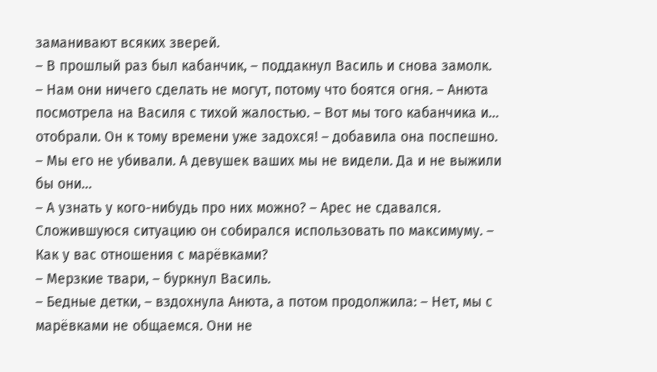заманивают всяких зверей.
– В прошлый раз был кабанчик, – поддакнул Василь и снова замолк.
– Нам они ничего сделать не могут, потому что боятся огня. – Анюта посмотрела на Василя с тихой жалостью. – Вот мы того кабанчика и… отобрали. Он к тому времени уже задохся! – добавила она поспешно. – Мы его не убивали. А девушек ваших мы не видели. Да и не выжили бы они…
– А узнать у кого-нибудь про них можно? – Арес не сдавался. Сложившуюся ситуацию он собирался использовать по максимуму. – Как у вас отношения с марёвками?
– Мерзкие твари, – буркнул Василь.
– Бедные детки, – вздохнула Анюта, а потом продолжила: – Нет, мы с марёвками не общаемся. Они не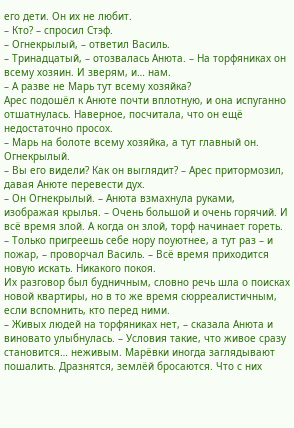его дети. Он их не любит.
– Кто? – спросил Стэф.
– Огнекрылый, – ответил Василь.
– Тринадцатый, – отозвалась Анюта. – На торфяниках он всему хозяин. И зверям, и… нам.
– А разве не Марь тут всему хозяйка?
Арес подошёл к Анюте почти вплотную, и она испуганно отшатнулась. Наверное, посчитала, что он ещё недостаточно просох.
– Марь на болоте всему хозяйка, а тут главный он. Огнекрылый.
– Вы его видели? Как он выглядит? – Арес притормозил, давая Анюте перевести дух.
– Он Огнекрылый. – Анюта взмахнула руками, изображая крылья. – Очень большой и очень горячий. И всё время злой. А когда он злой, торф начинает гореть.
– Только пригреешь себе нору поуютнее, а тут раз – и пожар, – проворчал Василь. – Всё время приходится новую искать. Никакого покоя.
Их разговор был будничным, словно речь шла о поисках новой квартиры, но в то же время сюрреалистичным, если вспомнить, кто перед ними.
– Живых людей на торфяниках нет, – сказала Анюта и виновато улыбнулась. – Условия такие, что живое сразу становится… неживым. Марёвки иногда заглядывают пошалить. Дразнятся, землёй бросаются. Что с них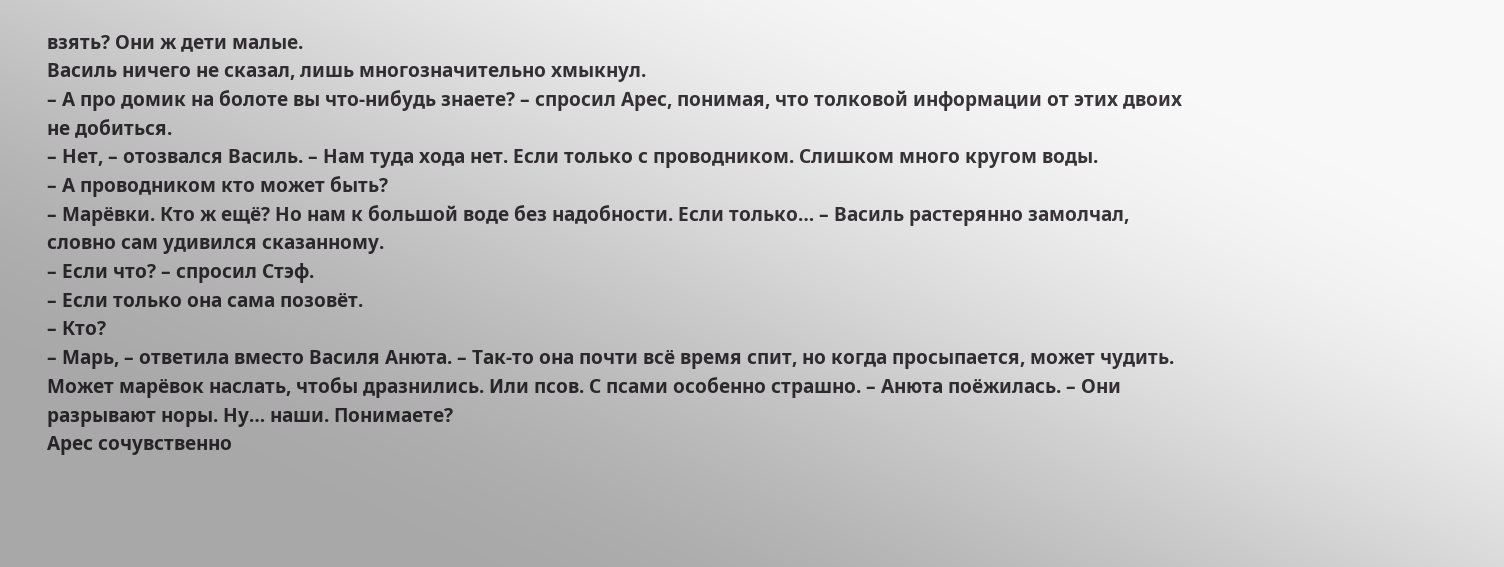взять? Они ж дети малые.
Василь ничего не сказал, лишь многозначительно хмыкнул.
– А про домик на болоте вы что-нибудь знаете? – спросил Арес, понимая, что толковой информации от этих двоих не добиться.
– Нет, – отозвался Василь. – Нам туда хода нет. Если только с проводником. Слишком много кругом воды.
– А проводником кто может быть?
– Марёвки. Кто ж ещё? Но нам к большой воде без надобности. Если только… – Василь растерянно замолчал, словно сам удивился сказанному.
– Если что? – спросил Стэф.
– Если только она сама позовёт.
– Кто?
– Марь, – ответила вместо Василя Анюта. – Так-то она почти всё время спит, но когда просыпается, может чудить. Может марёвок наслать, чтобы дразнились. Или псов. С псами особенно страшно. – Анюта поёжилась. – Они разрывают норы. Ну… наши. Понимаете?
Арес сочувственно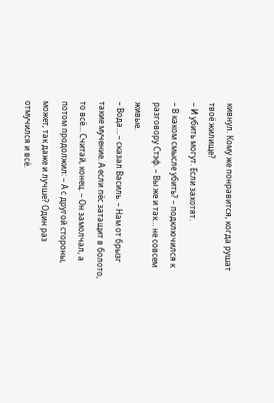кивнул. Кому же понравится, когда рушат твоё жилище?
– И убить могут. Если захотят.
– В каком смысле убить? – подключился к разговору Стэф. – Вы же и так… не совсем живые.
– Вода… – сказал Василь. – Нам от брызг такие мучение. А если пёс затащит в болото, то всё… Считай, конец. – Он замолчал, а потом продолжил: – А с другой стороны, может, так даже и лучше? Один раз отмучился и всё.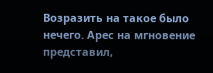Возразить на такое было нечего. Арес на мгновение представил,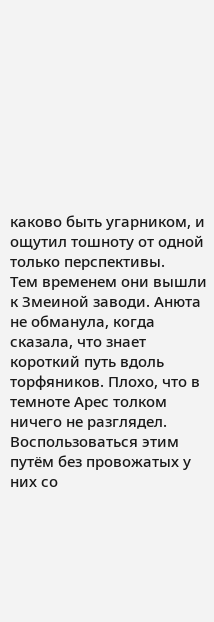каково быть угарником, и ощутил тошноту от одной только перспективы.
Тем временем они вышли к Змеиной заводи. Анюта не обманула, когда сказала, что знает короткий путь вдоль торфяников. Плохо, что в темноте Арес толком ничего не разглядел. Воспользоваться этим путём без провожатых у них со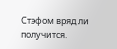Стэфом вряд ли получится.